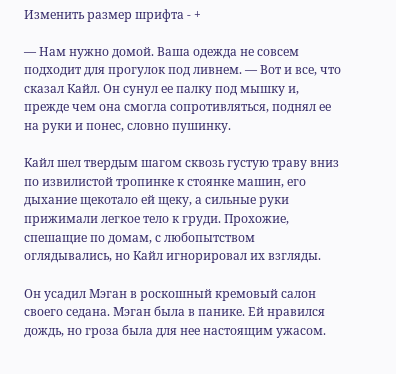Изменить размер шрифта - +

— Нам нужно домой. Ваша одежда не совсем подходит для прогулок под ливнем. — Вот и все, что сказал Кайл. Он сунул ее палку под мышку и, прежде чем она смогла сопротивляться, поднял ее на руки и понес, словно пушинку.

Кайл шел твердым шагом сквозь густую траву вниз по извилистой тропинке к стоянке машин, его дыхание щекотало ей щеку, а сильные руки прижимали легкое тело к груди. Прохожие, спешащие по домам, с любопытством оглядывались, но Кайл игнорировал их взгляды.

Он усадил Мэган в роскошный кремовый салон своего седана. Мэган была в панике. Ей нравился дождь, но гроза была для нее настоящим ужасом.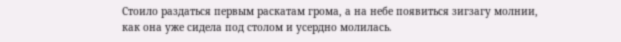Стоило раздаться первым раскатам грома, а на небе появиться зигзагу молнии, как она уже сидела под столом и усердно молилась.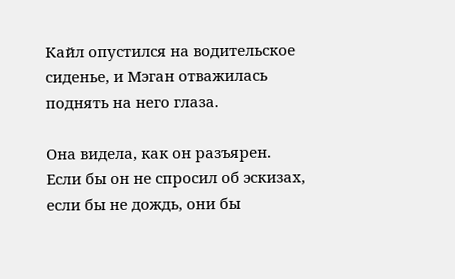Кайл опустился на водительское сиденье, и Мэган отважилась поднять на него глаза.

Она видела, как он разъярен. Если бы он не спросил об эскизах, если бы не дождь, они бы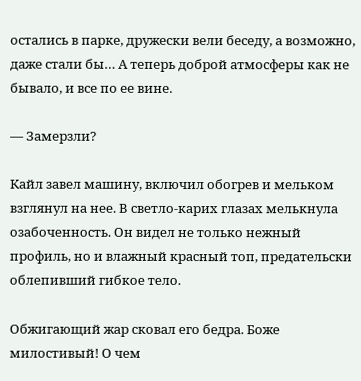остались в парке, дружески вели беседу, а возможно, даже стали бы… А теперь доброй атмосферы как не бывало, и все по ее вине.

— Замерзли?

Кайл завел машину, включил обогрев и мельком взглянул на нее. В светло-карих глазах мелькнула озабоченность. Он видел не только нежный профиль, но и влажный красный топ, предательски облепивший гибкое тело.

Обжигающий жар сковал его бедра. Боже милостивый! О чем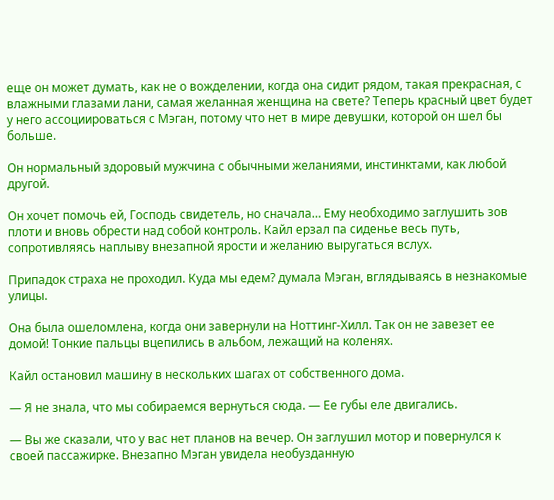еще он может думать, как не о вожделении, когда она сидит рядом, такая прекрасная, с влажными глазами лани, самая желанная женщина на свете? Теперь красный цвет будет у него ассоциироваться с Мэган, потому что нет в мире девушки, которой он шел бы больше.

Он нормальный здоровый мужчина с обычными желаниями, инстинктами, как любой другой.

Он хочет помочь ей, Господь свидетель, но сначала… Ему необходимо заглушить зов плоти и вновь обрести над собой контроль. Кайл ерзал па сиденье весь путь, сопротивляясь наплыву внезапной ярости и желанию выругаться вслух.

Припадок страха не проходил. Куда мы едем? думала Мэган, вглядываясь в незнакомые улицы.

Она была ошеломлена, когда они завернули на Ноттинг-Хилл. Так он не завезет ее домой! Тонкие пальцы вцепились в альбом, лежащий на коленях.

Кайл остановил машину в нескольких шагах от собственного дома.

— Я не знала, что мы собираемся вернуться сюда. — Ее губы еле двигались.

— Вы же сказали, что у вас нет планов на вечер. Он заглушил мотор и повернулся к своей пассажирке. Внезапно Мэган увидела необузданную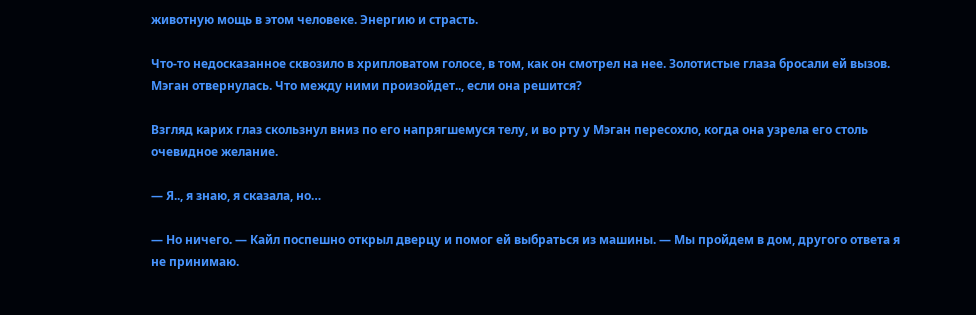животную мощь в этом человеке. Энергию и страсть.

Что-то недосказанное сквозило в хрипловатом голосе, в том, как он смотрел на нее. Золотистые глаза бросали ей вызов. Мэган отвернулась. Что между ними произойдет.., если она решится?

Взгляд карих глаз скользнул вниз по его напрягшемуся телу, и во рту у Мэган пересохло, когда она узрела его столь очевидное желание.

— Я.., я знаю, я сказала, но…

— Но ничего. — Кайл поспешно открыл дверцу и помог ей выбраться из машины. — Мы пройдем в дом, другого ответа я не принимаю.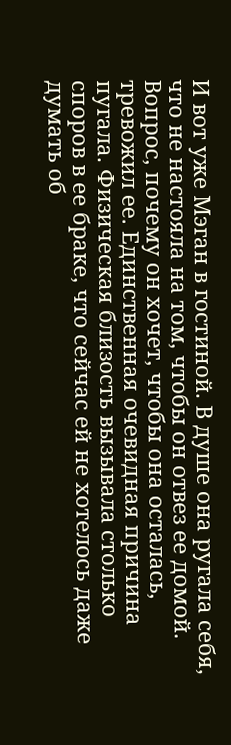И вот уже Мэган в гостиной. В душе она ругала себя, что не настояла на том, чтобы он отвез ее домой. Вопрос, почему он хочет, чтобы она осталась, тревожил ее. Единственная очевидная причина пугала. Физическая близость вызывала столько споров в ее браке, что сейчас ей не хотелось даже думать об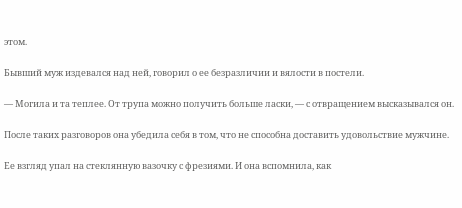этом.

Бывший муж издевался над ней, говорил о ее безразличии и вялости в постели.

— Могила и та теплее. От трупа можно получить больше ласки, — с отвращением высказывался он.

После таких разговоров она убедила себя в том, что не способна доставить удовольствие мужчине.

Ее взгляд упал на стеклянную вазочку с фрезиями. И она вспомнила, как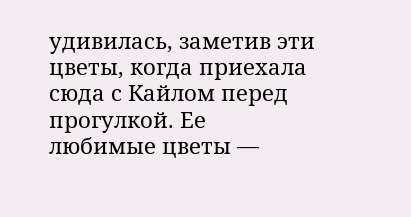удивилась, заметив эти цветы, когда приехала сюда с Кайлом перед прогулкой. Ее любимые цветы —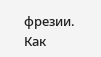фрезии. Как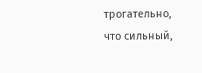трогательно, что сильный,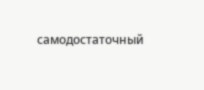самодостаточный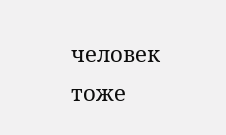человек тоже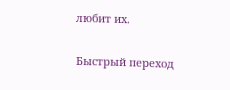любит их.

Быстрый переход